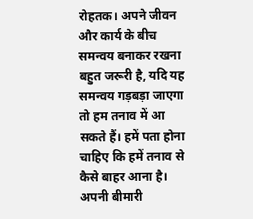रोहतक। अपने जीवन और कार्य के बीच समन्वय बनाकर रखना बहुत जरूरी है, यदि यह समन्वय गड़बड़ा जाएगा तो हम तनाव में आ सकते हैं। हमें पता होना चाहिए कि हमें तनाव से कैसे बाहर आना है। अपनी बीमारी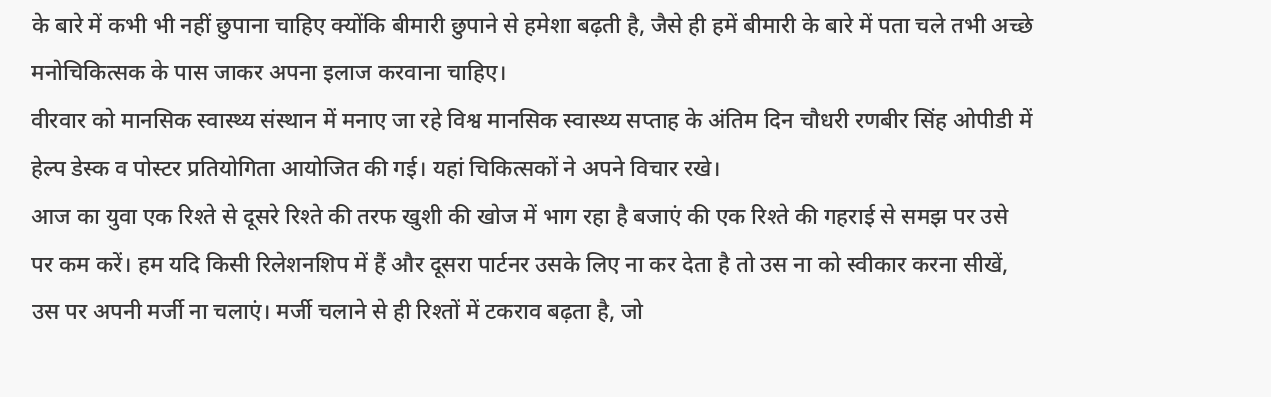के बारे में कभी भी नहीं छुपाना चाहिए क्योंकि बीमारी छुपाने से हमेशा बढ़ती है, जैसे ही हमें बीमारी के बारे में पता चले तभी अच्छे मनोचिकित्सक के पास जाकर अपना इलाज करवाना चाहिए।
वीरवार को मानसिक स्वास्थ्य संस्थान में मनाए जा रहे विश्व मानसिक स्वास्थ्य सप्ताह के अंतिम दिन चौधरी रणबीर सिंह ओपीडी में हेल्प डेस्क व पोस्टर प्रतियोगिता आयोजित की गई। यहां चिकित्सकों ने अपने विचार रखे।
आज का युवा एक रिश्ते से दूसरे रिश्ते की तरफ खुशी की खोज में भाग रहा है बजाएं की एक रिश्ते की गहराई से समझ पर उसे पर कम करें। हम यदि किसी रिलेशनशिप में हैं और दूसरा पार्टनर उसके लिए ना कर देता है तो उस ना को स्वीकार करना सीखें, उस पर अपनी मर्जी ना चलाएं। मर्जी चलाने से ही रिश्तों में टकराव बढ़ता है, जो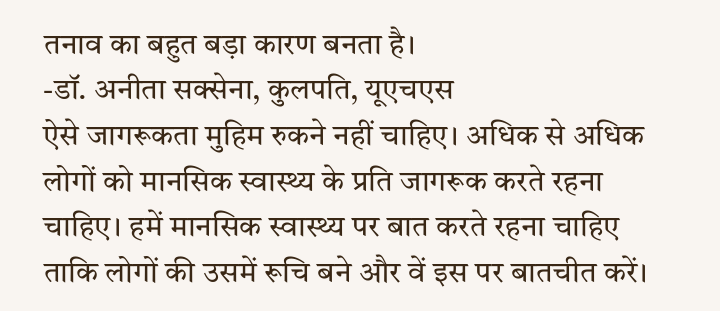तनाव का बहुत बड़ा कारण बनता है।
-डॉ. अनीता सक्सेना, कुलपति, यूएचएस
ऐसे जागरूकता मुहिम रुकने नहीं चाहिए। अधिक से अधिक लोगों को मानसिक स्वास्थ्य के प्रति जागरूक करते रहना चाहिए। हमें मानसिक स्वास्थ्य पर बात करते रहना चाहिए ताकि लोगों की उसमें रूचि बने और वें इस पर बातचीत करें।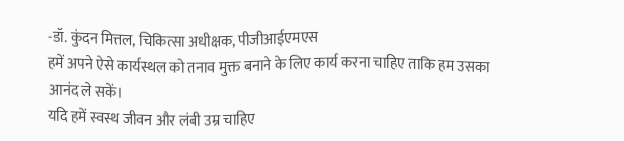-डॉ. कुंदन मित्तल, चिकित्सा अधीक्षक, पीजीआईएमएस
हमें अपने ऐसे कार्यस्थल को तनाव मुक्त बनाने के लिए कार्य करना चाहिए ताकि हम उसका आनंद ले सकें।
यदि हमें स्वस्थ जीवन और लंबी उम्र चाहिए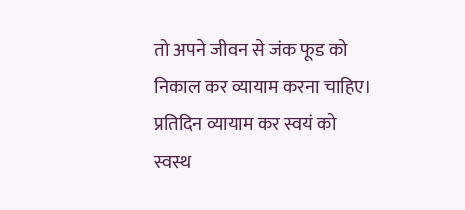तो अपने जीवन से जंक फूड को निकाल कर व्यायाम करना चाहिए। प्रतिदिन व्यायाम कर स्वयं को स्वस्थ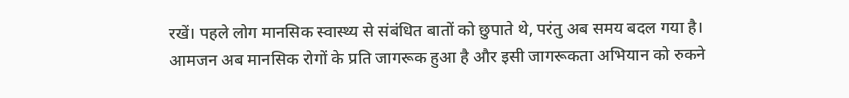रखें। पहले लोग मानसिक स्वास्थ्य से संबंधित बातों को छुपाते थे, परंतु अब समय बदल गया है। आमजन अब मानसिक रोगों के प्रति जागरूक हुआ है और इसी जागरूकता अभियान को रुकने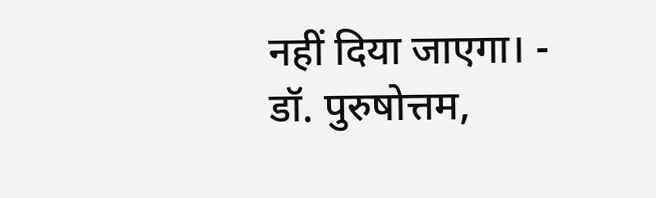नहीं दिया जाएगा। - डॉ. पुरुषोत्तम,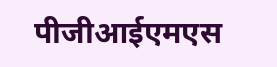पीजीआईएमएस